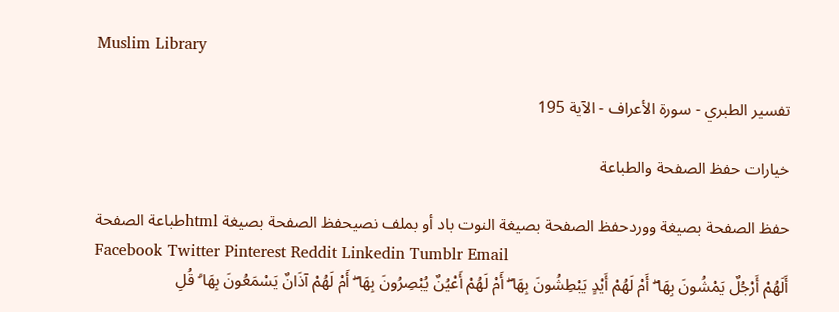Muslim Library

تفسير الطبري - سورة الأعراف - الآية 195

خيارات حفظ الصفحة والطباعة

حفظ الصفحة بصيغة ووردحفظ الصفحة بصيغة النوت باد أو بملف نصيحفظ الصفحة بصيغة htmlطباعة الصفحة
Facebook Twitter Pinterest Reddit Linkedin Tumblr Email
أَلَهُمْ أَرْجُلٌ يَمْشُونَ بِهَا ۖ أَمْ لَهُمْ أَيْدٍ يَبْطِشُونَ بِهَا ۖ أَمْ لَهُمْ أَعْيُنٌ يُبْصِرُونَ بِهَا ۖ أَمْ لَهُمْ آذَانٌ يَسْمَعُونَ بِهَا ۗ قُلِ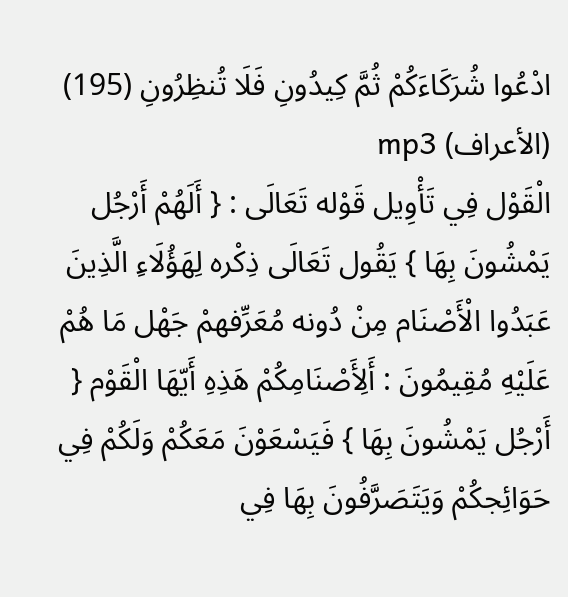ادْعُوا شُرَكَاءَكُمْ ثُمَّ كِيدُونِ فَلَا تُنظِرُونِ (195) (الأعراف) mp3
الْقَوْل فِي تَأْوِيل قَوْله تَعَالَى : { أَلَهُمْ أَرْجُل يَمْشُونَ بِهَا } يَقُول تَعَالَى ذِكْره لِهَؤُلَاءِ الَّذِينَ عَبَدُوا الْأَصْنَام مِنْ دُونه مُعَرِّفهمْ جَهْل مَا هُمْ عَلَيْهِ مُقِيمُونَ : أَلِأَصْنَامِكُمْ هَذِهِ أَيّهَا الْقَوْم { أَرْجُل يَمْشُونَ بِهَا } فَيَسْعَوْنَ مَعَكُمْ وَلَكُمْ فِي حَوَائِجكُمْ وَيَتَصَرَّفُونَ بِهَا فِي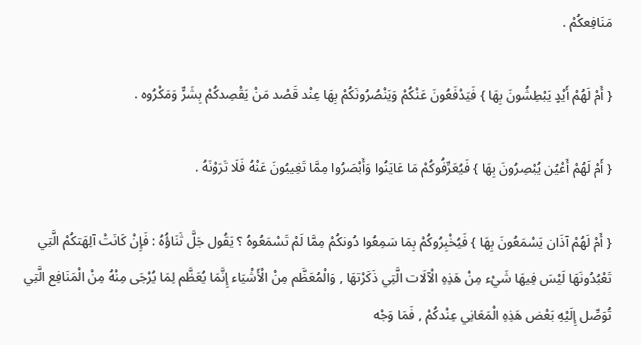مَنَافِعكُمْ .

{ أَمْ لَهُمْ أَيْدٍ يَبْطِشُونَ بِهَا } فَيَدْفَعُونَ عَنْكُمْ وَيَنْصُرُونَكُمْ بِهَا عِنْد قَصْد مَنْ يَقْصِدكُمْ بِشَرٍّ وَمَكْرُوه .

{ أَمْ لَهُمْ أَعْيُن يُبْصِرُونَ بِهَا } فَيُعَرِّفُوكُمْ مَا عَايَنُوا وَأَبْصَرُوا مِمَّا تَغِيبُونَ عَنْهُ فَلَا تَرَوْنَهُ .

{ أَمْ لَهُمْ آذَان يَسْمَعُونَ بِهَا } فَيُخْبِرُوكُمْ بِمَا سَمِعُوا دُونكُمْ مِمَّا لَمْ تَسْمَعُوهُ ؟ يَقُول جَلَّ ثَنَاؤُهُ : فَإِنْ كَانَتْ آلِهَتكُمْ الَّتِي تَعْبُدُونَهَا لَيْسَ فِيهَا شَيْء مِنْ هَذِهِ الْآلَات الَّتِي ذَكَرْتهَا , وَالْمُعَظَّم مِنْ الْأَشْيَاء إِنَّمَا يُعَظَّم لِمَا يُرْجَى مِنْهُ مِنْ الْمَنَافِع الَّتِي تُوَصِّل إِلَيْهِ بَعْض هَذِهِ الْمَعَانِي عِنْدكُمْ , فَمَا وَجْه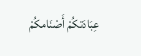عِبَادَتكُمْ أَصْنَامكُمْ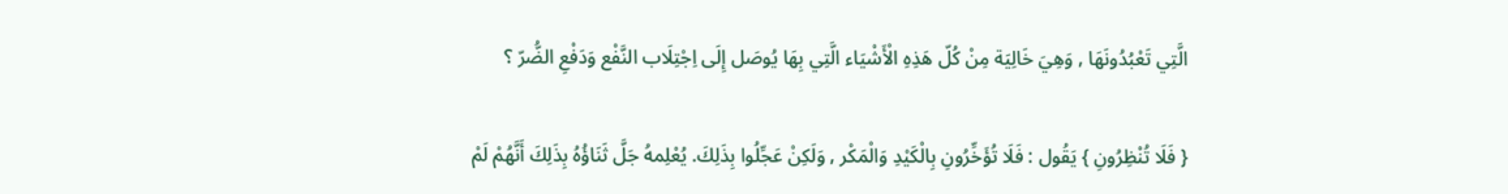الَّتِي تَعْبُدُونَهَا , وَهِيَ خَالِيَة مِنْ كُلّ هَذِهِ الْأَشْيَاء الَّتِي بِهَا يُوصَل إِلَى اِجْتِلَاب النَّفْع وَدَفْعِ الضُّرّ ؟

{ فَلَا تُنْظِرُونِ } يَقُول : فَلَا تُؤَخِّرُونِ بِالْكَيْدِ وَالْمَكْر , وَلَكِنْ عَجِّلُوا بِذَلِكَ. يُعْلِمهُ جَلَّ ثَنَاؤُهُ بِذَلِكَ أَنَّهُمْ لَمْ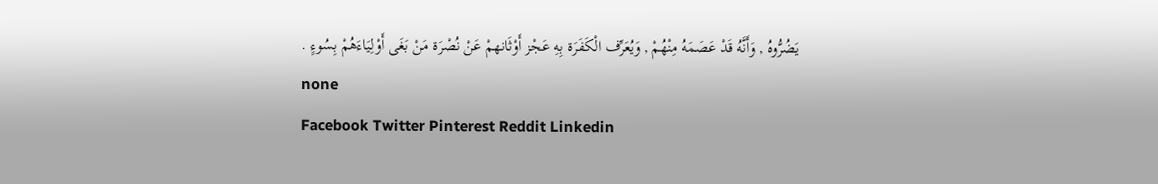يَضُرُّوهُ , وَأَنَّهُ قَدْ عَصَمَهُ مِنْهُمْ , وَيُعَرِّف الْكَفَرَة بِهِ عَجْز أَوْثَانهمْ عَنْ نُصْرَة مَنْ بَغَى أَوْلِيَاءَهُمْ بِسُوءٍ .
none
Facebook Twitter Pinterest Reddit Linkedin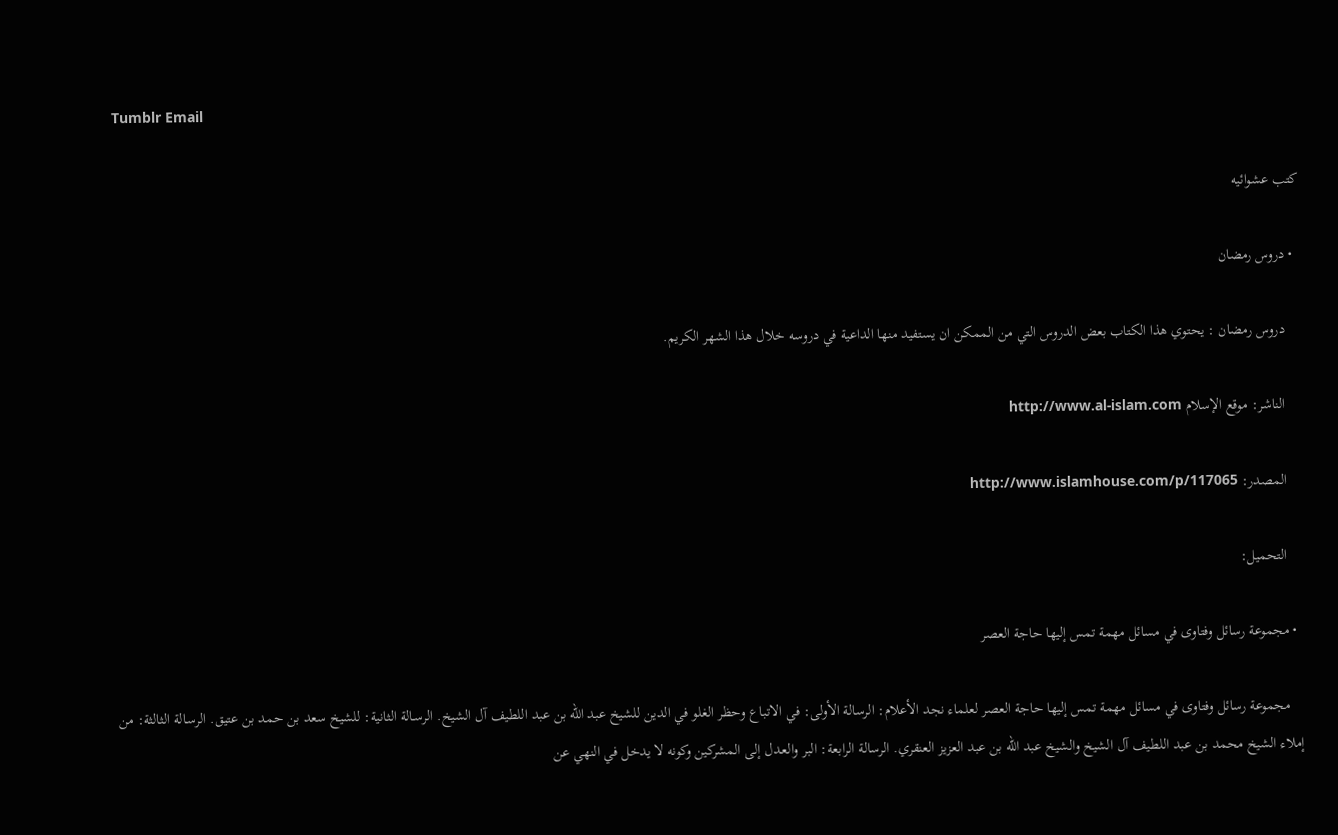Tumblr Email

كتب عشوائيه

  • دروس رمضان

    دروس رمضان : يحتوي هذا الكتاب بعض الدروس التي من الممكن ان يستفيد منها الداعية في دروسه خلال هذا الشهر الكريم.

    الناشر: موقع الإسلام http://www.al-islam.com

    المصدر: http://www.islamhouse.com/p/117065

    التحميل:

  • مجموعة رسائل وفتاوى في مسائل مهمة تمس إليها حاجة العصر

    مجموعة رسائل وفتاوى في مسائل مهمة تمس إليها حاجة العصر لعلماء نجد الأعلام: الرسالة الأولى: في الاتباع وحظر الغلو في الدين للشيخ عبد الله بن عبد اللطيف آل الشيخ. الرسـالة الثانية: للشيخ سعد بن حمد بن عتيق. الرسـالة الثالثة: من إملاء الشيخ محمد بن عبد اللطيف آل الشيخ والشيخ عبد اللّه بن عبد العزيز العنقري. الرسالة الرابعة: البر والعـدل إلى المشركين وكونه لا يدخل في النهي عن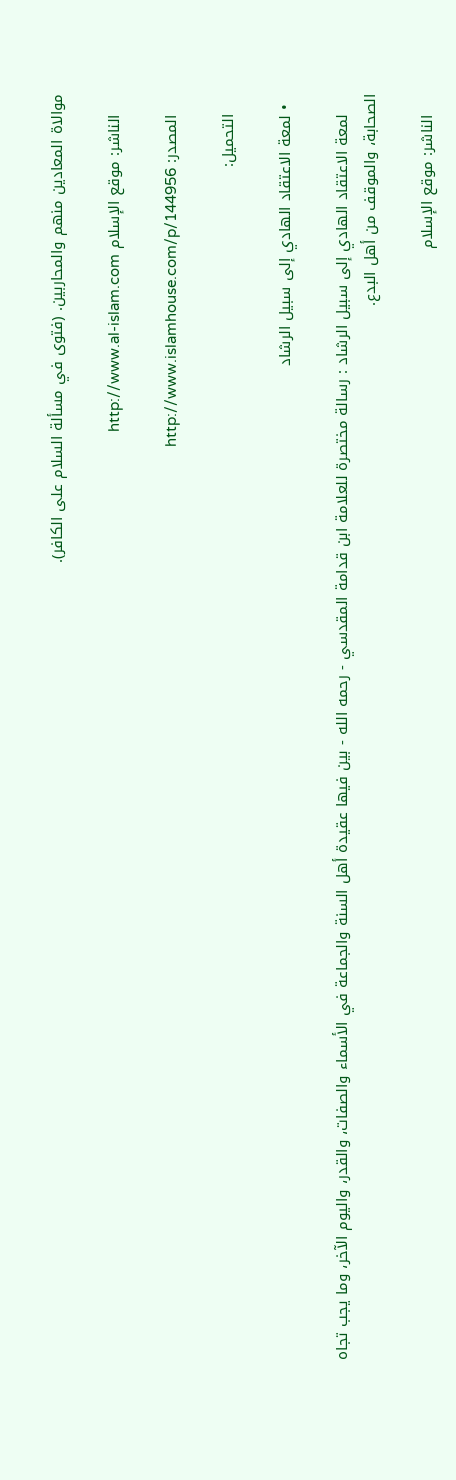موالاة المعادين منهم والمحاربين. (فتوى في مسألة السلام على الكافر).

    الناشر: موقع الإسلام http://www.al-islam.com

    المصدر: http://www.islamhouse.com/p/144956

    التحميل:

  • لمعة الاعتقاد الهادي إلى سبيل الرشاد

    لمعة الاعتقاد الهادي إلى سبيل الرشاد : رسالة مختصرة للعلامة ابن قدامة المقدسي - رحمه الله - بين فيها عقيدة أهل السنة والجماعة في الأسماء والصفات، والقدر، واليوم الآخر، وما يجب تجاه الصحابة، والموقف من أهل البدع.

    الناشر: موقع الإسلام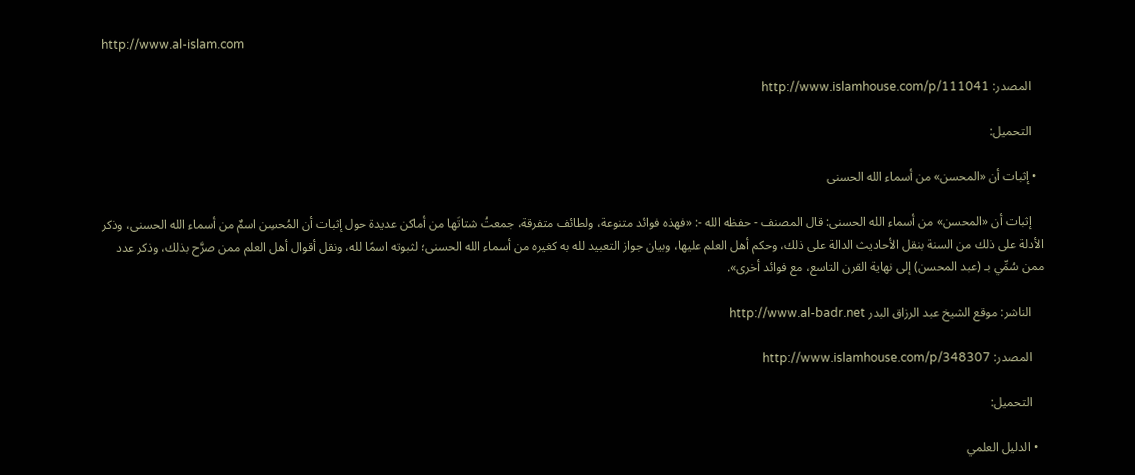http://www.al-islam.com

    المصدر: http://www.islamhouse.com/p/111041

    التحميل:

  • إثبات أن «المحسن» من أسماء الله الحسنى

    إثبات أن «المحسن» من أسماء الله الحسنى: قال المصنف - حفظه الله -: «فهذه فوائد متنوعة، ولطائف متفرقة، جمعتُ شتاتَها من أماكن عديدة حول إثبات أن المُحسِن اسمٌ من أسماء الله الحسنى، وذكر الأدلة على ذلك من السنة بنقل الأحاديث الدالة على ذلك، وحكم أهل العلم عليها، وبيان جواز التعبيد لله به كغيره من أسماء الله الحسنى؛ لثبوته اسمًا لله، ونقل أقوال أهل العلم ممن صرَّح بذلك، وذكر عدد ممن سُمِّي بـ (عبد المحسن) إلى نهاية القرن التاسع، مع فوائد أخرى».

    الناشر: موقع الشيخ عبد الرزاق البدر http://www.al-badr.net

    المصدر: http://www.islamhouse.com/p/348307

    التحميل:

  • الدليل العلمي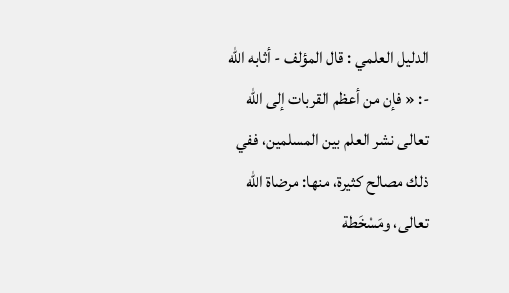الدليل العلمي : قال المؤلف - أثابه الله -: « فإن من أعظم القربات إلى الله تعالى نشر العلم بين المسلمين، ففي ذلك مصالح كثيرة، منها: مرضاة الله تعالى، ومَسْخَطة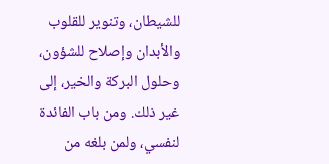للشيطان، وتنوير للقلوب والأبدان وإصلاح للشؤون، وحلول البركة والخير، إلى غير ذلك. ومن باب الفائدة لنفسي، ولمن بلغه من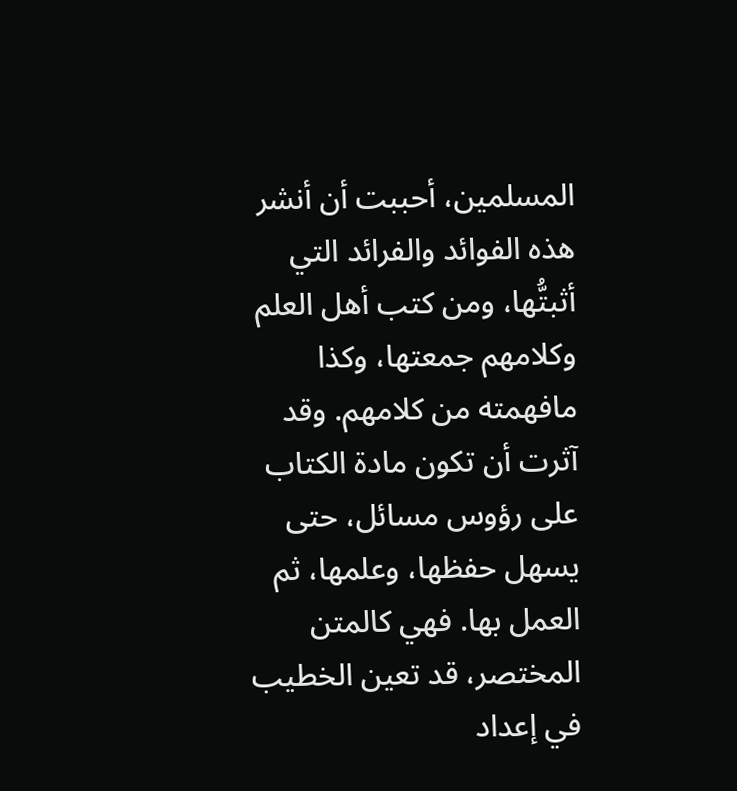المسلمين، أحببت أن أنشر هذه الفوائد والفرائد التي أثبتُّها، ومن كتب أهل العلم وكلامهم جمعتها، وكذا مافهمته من كلامهم. وقد آثرت أن تكون مادة الكتاب على رؤوس مسائل، حتى يسهل حفظها، وعلمها، ثم العمل بها. فهي كالمتن المختصر، قد تعين الخطيب في إعداد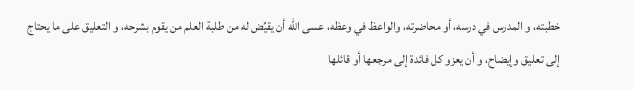خطبته، و المدرس في درسه، أو محاضرته، والواعظ في وعظه، عسى الله أن يقيِّض له من طلبة العلم من يقوم بشرحه، و التعليق على ما يحتاج إلى تعليق وإيضاح، و أن يعزو كل فائدة إلى مرجعها أو قائلها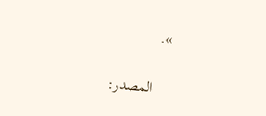».

    المصدر: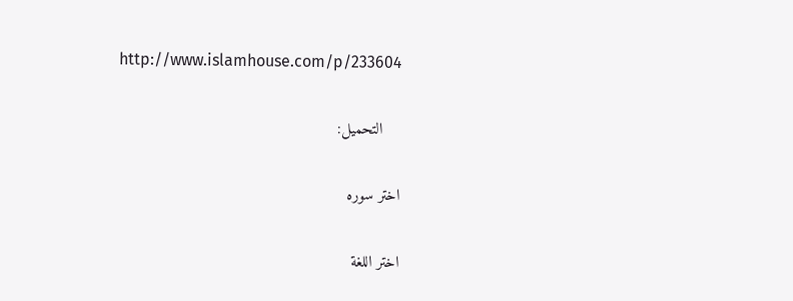http://www.islamhouse.com/p/233604

    التحميل:

اختر سوره

اختر اللغة